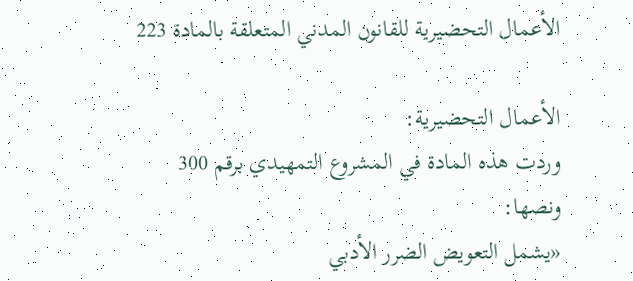الأعمال التحضيرية للقانون المدني المتعلقة بالمادة 223

الأعمال التحضيرية:
وردت هذه المادة في المشروع التمهيدي برقم 300 ونصها:
«يشمل التعويض الضرر الأدبي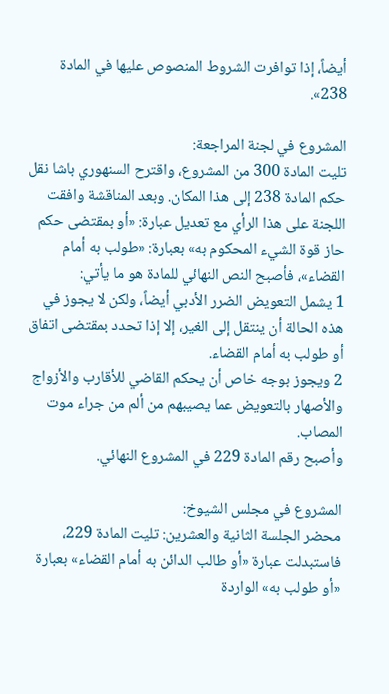أيضاً، إذا توافرت الشروط المنصوص عليها في المادة 238».

المشروع في لجنة المراجعة:
تليت المادة 300 من المشروع، واقترح السنهوري باشا نقل حكم المادة 238 إلى هذا المكان. وبعد المناقشة وافقت اللجنة على هذا الرأي مع تعديل عبارة: «أو بمقتضى حكم حاز قوة الشيء المحكوم به» بعبارة: «طولب به أمام القضاء»، فأصبح النص النهائي للمادة هو ما يأتي:
1 يشمل التعويض الضرر الأدبي أيضاً، ولكن لا يجوز في هذه الحالة أن ينتقل إلى الغير، إلا إذا تحدد بمقتضى اتفاق أو طولب به أمام القضاء.
2 ويجوز بوجه خاص أن يحكم القاضي للأقارب والأزواج والأصهار بالتعويض عما يصيبهم من ألم من جراء موت المصاب.
وأصبح رقم المادة 229 في المشروع النهائي.

المشروع في مجلس الشيوخ:
محضر الجلسة الثانية والعشرين: تليت المادة 229، فاستبدلت عبارة «أو طالب الدائن به أمام القضاء» بعبارة «أو طولب به» الواردة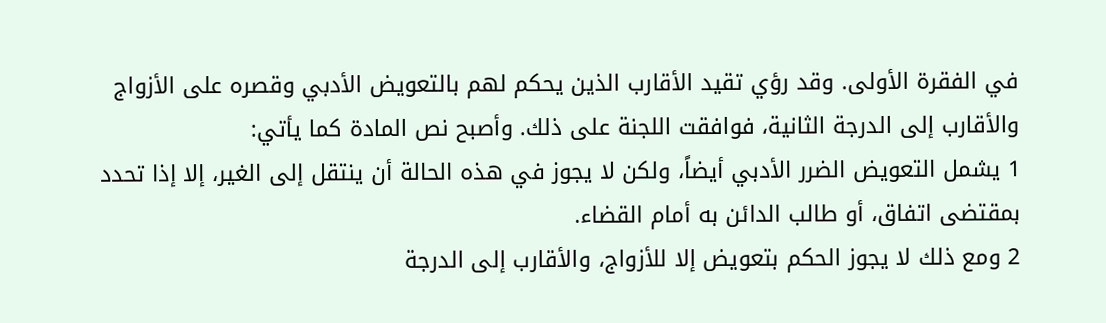في الفقرة الأولى. وقد رؤي تقيد الأقارب الذين يحكم لهم بالتعويض الأدبي وقصره على الأزواج والأقارب إلى الدرجة الثانية، فوافقت اللجنة على ذلك. وأصبح نص المادة كما يأتي:
1 يشمل التعويض الضرر الأدبي أيضاً، ولكن لا يجوز في هذه الحالة أن ينتقل إلى الغير، إلا إذا تحدد بمقتضى اتفاق، أو طالب الدائن به أمام القضاء.
2 ومع ذلك لا يجوز الحكم بتعويض إلا للأزواج، والأقارب إلى الدرجة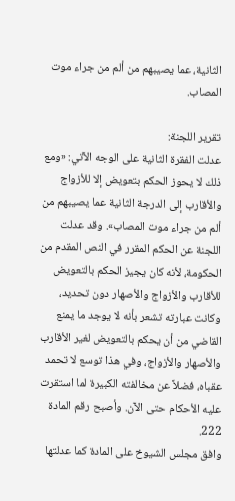الثانية، عما يصيبهم من ألم من جراء موت المصاب.

تقرير اللجنة:
عدلت الفقرة الثانية على الوجه الآتي: «ومع ذلك لا يحوز الحكم بتعويض إلا للأزواج والأقارب إلى الدرجة الثانية عما يصيبهم من ألم من جراء موت المصاب». وقد عدلت اللجنة عن الحكم المقرر في النص المقدم من الحكومة، لأنه كان يجيز الحكم بالتعويض للأقارب والأزواج والأصهار دون تحديد، وكانت عبارته تشعر بأنه لا يوجد ما يمنع القاضي من أن يحكم بالتعويض لغير الأقارب والأصهار والأزواج، وفي هذا توسع لا تحمد عقباه، فضلاً عن مخالفته الكبيرة لما استقرت عليه الأحكام حتى الآن. وأصبح رقم المادة 222.
وافق مجلس الشيوخ على المادة كما عدلتها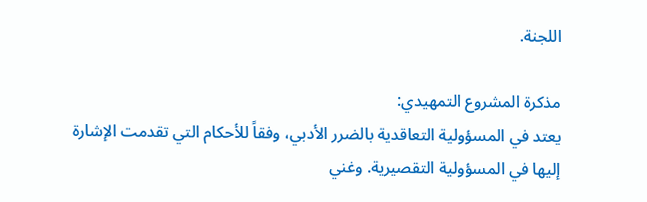اللجنة.

مذكرة المشروع التمهيدي:
يعتد في المسؤولية التعاقدية بالضرر الأدبي، وفقاً للأحكام التي تقدمت الإشارة إليها في المسؤولية التقصيرية. وغني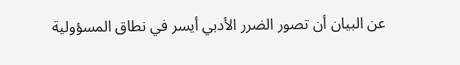عن البيان أن تصور الضرر الأدبي أيسر في نطاق المسؤولية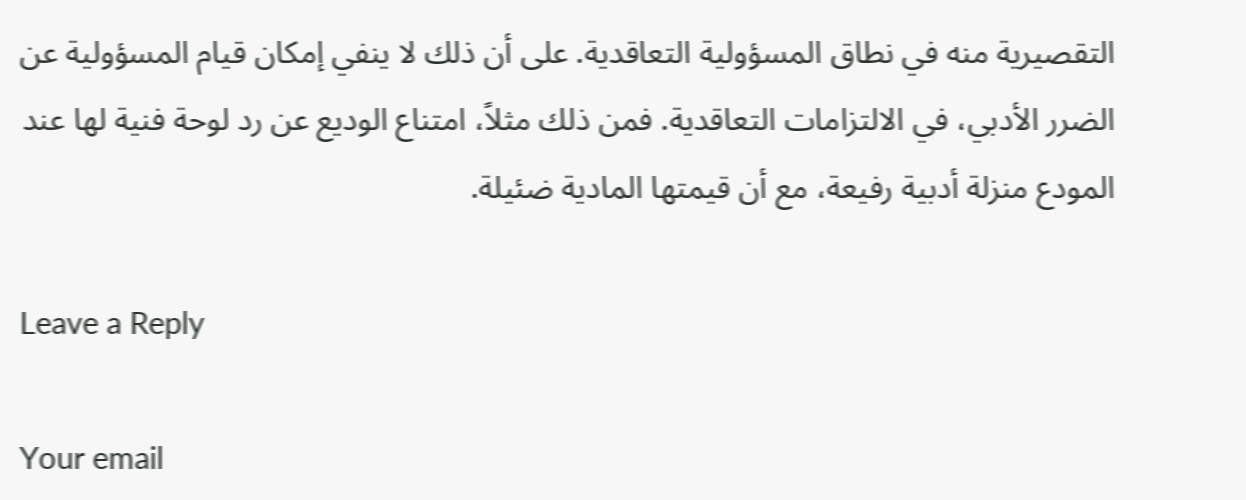التقصيرية منه في نطاق المسؤولية التعاقدية. على أن ذلك لا ينفي إمكان قيام المسؤولية عن الضرر الأدبي، في الالتزامات التعاقدية. فمن ذلك مثلاً، امتناع الوديع عن رد لوحة فنية لها عند المودع منزلة أدبية رفيعة، مع أن قيمتها المادية ضئيلة.

Leave a Reply

Your email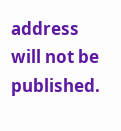address will not be published.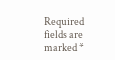Required fields are marked *